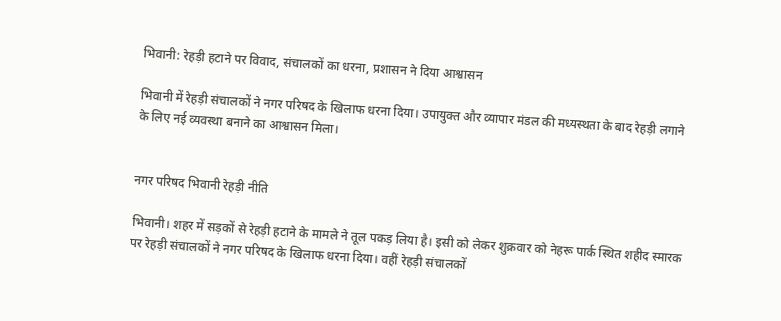भिवानी: रेहड़ी हटाने पर विवाद, संचालकों का धरना, प्रशासन ने दिया आश्वासन

भिवानी में रेहड़ी संचालकों ने नगर परिषद के खिलाफ धरना दिया। उपायुक्त और व्यापार मंडल की मध्यस्थता के बाद रेहड़ी लगाने के लिए नई व्यवस्था बनाने का आश्वासन मिला।


नगर परिषद भिवानी रेहड़ी नीति

भिवानी। शहर में सड़कों से रेहड़ी हटाने के मामले ने तूल पकड़ लिया है। इसी को लेकर शुक्रवार को नेहरू पार्क स्थित शहीद स्मारक पर रेहड़ी संचालकों ने नगर परिषद के खिलाफ धरना दिया। वहीं रेहड़ी संचालकों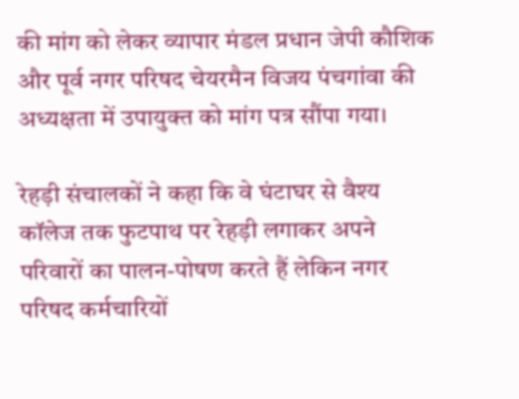की मांग को लेकर व्यापार मंडल प्रधान जेपी कौशिक और पूर्व नगर परिषद चेयरमैन विजय पंचगांवा की अध्यक्षता में उपायुक्त को मांग पत्र सौंपा गया।

रेहड़ी संचालकों ने कहा कि वे घंटाघर से वैश्य कॉलेज तक फुटपाथ पर रेहड़ी लगाकर अपने परिवारों का पालन-पोषण करते हैं लेकिन नगर परिषद कर्मचारियों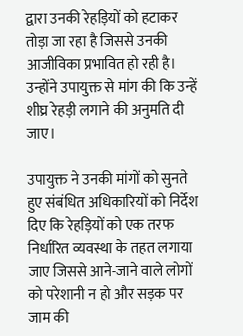द्वारा उनकी रेहड़ियों को हटाकर तोड़ा जा रहा है जिससे उनकी आजीविका प्रभावित हो रही है। उन्होंने उपायुक्त से मांग की कि उन्हें शीघ्र रेहड़ी लगाने की अनुमति दी जाए।

उपायुक्त ने उनकी मांगों को सुनते हुए संबंधित अधिकारियों को निर्देश दिए कि रेहड़ियों को एक तरफ निर्धारित व्यवस्था के तहत लगाया जाए जिससे आने-जाने वाले लोगों को परेशानी न हो और सड़क पर जाम की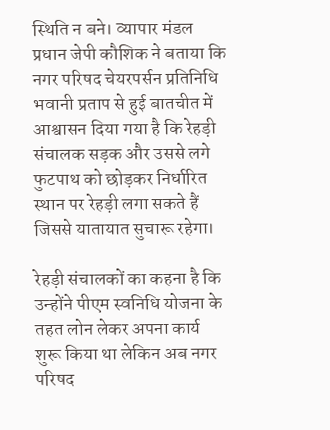स्थिति न बने। व्यापार मंडल प्रधान जेपी कौशिक ने बताया कि नगर परिषद चेयरपर्सन प्रतिनिधि भवानी प्रताप से हुई बातचीत में आश्वासन दिया गया है कि रेहड़ी संचालक सड़क और उससे लगे फुटपाथ को छोड़कर निर्धारित स्थान पर रेहड़ी लगा सकते हैं जिससे यातायात सुचारू रहेगा।

रेहड़ी संचालकों का कहना है कि उन्होंने पीएम स्वनिधि योजना के तहत लोन लेकर अपना कार्य शुरू किया था लेकिन अब नगर परिषद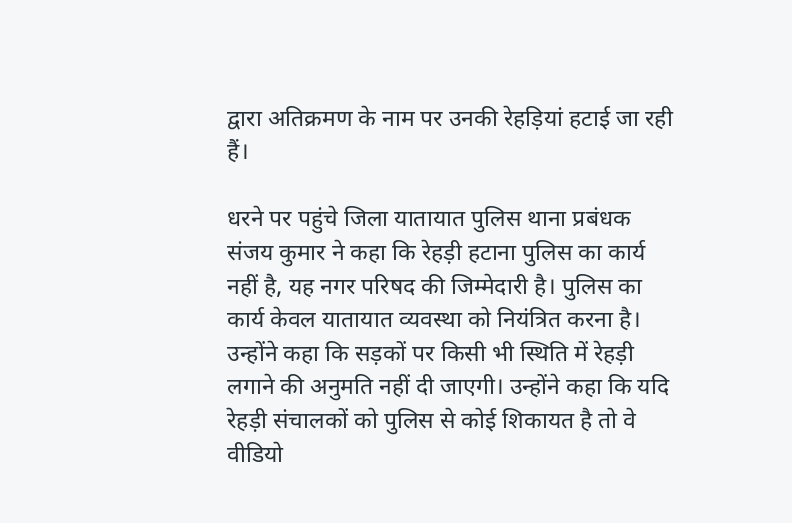द्वारा अतिक्रमण के नाम पर उनकी रेहड़ियां हटाई जा रही हैं।

धरने पर पहुंचे जिला यातायात पुलिस थाना प्रबंधक संजय कुमार ने कहा कि रेहड़ी हटाना पुलिस का कार्य नहीं है, यह नगर परिषद की जिम्मेदारी है। पुलिस का कार्य केवल यातायात व्यवस्था को नियंत्रित करना है। उन्होंने कहा कि सड़कों पर किसी भी स्थिति में रेहड़ी लगाने की अनुमति नहीं दी जाएगी। उन्होंने कहा कि यदि रेहड़ी संचालकों को पुलिस से कोई शिकायत है तो वे वीडियो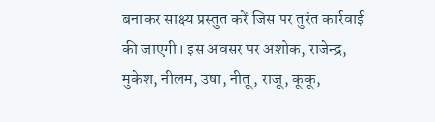बनाकर साक्ष्य प्रस्तुत करें जिस पर तुरंत कार्रवाई की जाएगी। इस अवसर पर अशोक, राजेन्द्र, मुकेश, नीलम, उषा, नीतू, राजू, कूकू,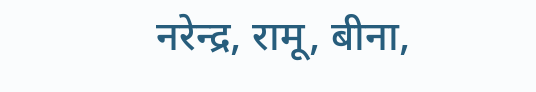नरेन्द्र, रामू, बीना,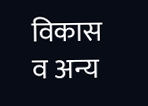विकास व अन्य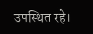उपस्थित रहे।